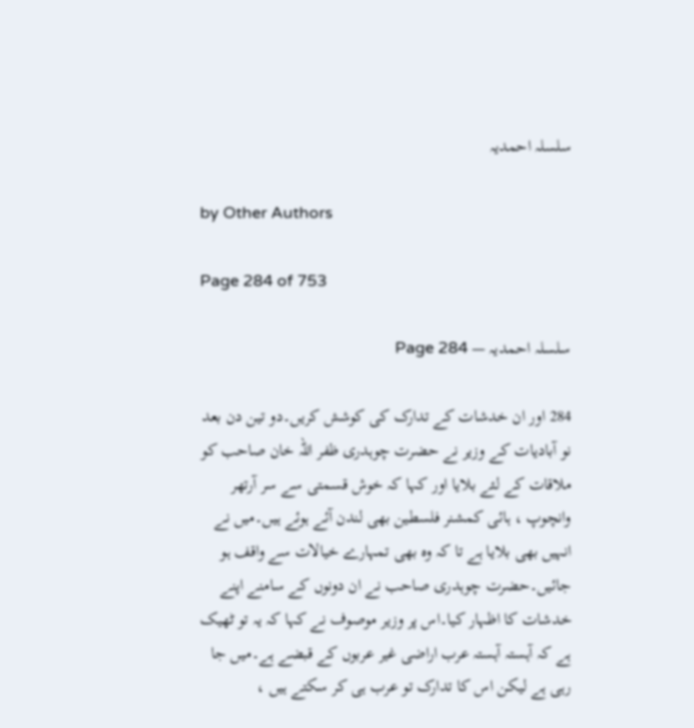سلسلہ احمدیہ

by Other Authors

Page 284 of 753

سلسلہ احمدیہ — Page 284

284 اور ان خدشات کے تدارک کی کوشش کریں۔دو تین دن بعد نو آبادیات کے وزیر نے حضرت چوہدری ظفر اللہ خان صاحب کو ملاقات کے لئے بلایا اور کہا کہ خوش قسمتی سے سر آرتھر وانچوپ ، ہائی کمشنر فلسطین بھی لندن آئے ہوئے ہیں۔میں نے انہیں بھی بلایا ہے تا کہ وہ بھی تمہارے خیالات سے واقف ہو جائیں۔حضرت چوہدری صاحب نے ان دونوں کے سامنے اپنے خدشات کا اظہار کیا۔اس پر وزیر موصوف نے کہا کہ یہ تو ٹھیک ہے کہ آہستہ آہستہ عرب اراضی غیر عربوں کے قبضے ہے۔میں جا رہی ہے لیکن اس کا تدارک تو عرب ہی کر سکتے ہیں ،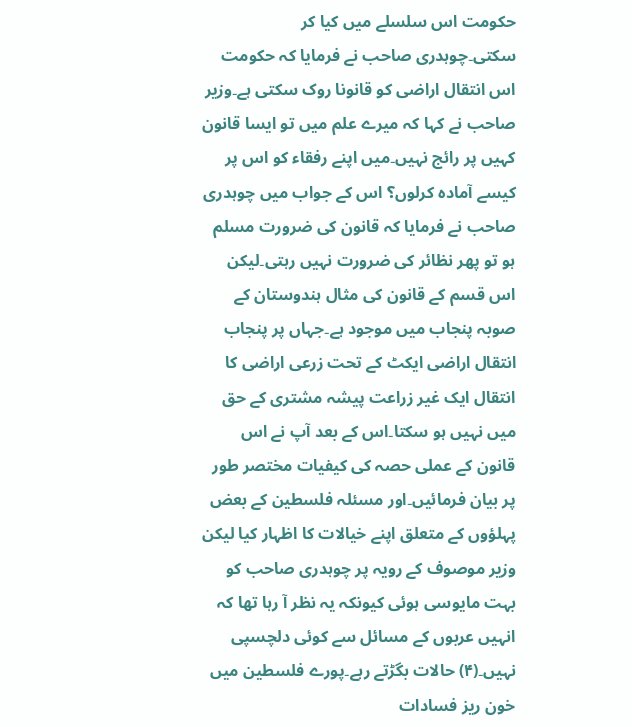حکومت اس سلسلے میں کیا کر سکتی۔چوہدری صاحب نے فرمایا کہ حکومت اس انتقال اراضی کو قانونا روک سکتی ہے۔وزیر صاحب نے کہا کہ میرے علم میں تو ایسا قانون کہیں پر رائج نہیں۔میں اپنے رفقاء کو اس پر کیسے آمادہ کرلوں؟ اس کے جواب میں چوہدری صاحب نے فرمایا کہ قانون کی ضرورت مسلم ہو تو پھر نظائر کی ضرورت نہیں رہتی۔لیکن اس قسم کے قانون کی مثال ہندوستان کے صوبہ پنجاب میں موجود ہے۔جہاں پر پنجاب انتقال اراضی ایکٹ کے تحت زرعی اراضی کا انتقال ایک غیر زراعت پیشہ مشتری کے حق میں نہیں ہو سکتا۔اس کے بعد آپ نے اس قانون کے عملی حصہ کی کیفیات مختصر طور پر بیان فرمائیں۔اور مسئلہ فلسطین کے بعض پہلؤوں کے متعلق اپنے خیالات کا اظہار کیا لیکن وزیر موصوف کے رویہ پر چوہدری صاحب کو بہت مایوسی ہوئی کیونکہ یہ نظر آ رہا تھا کہ انہیں عربوں کے مسائل سے کوئی دلچسپی نہیں۔(۴) حالات بگڑتے رہے۔پورے فلسطین میں خون ریز فسادات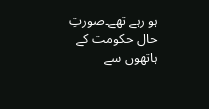ہو رہے تھے۔صورتِ حال حکومت کے ہاتھوں سے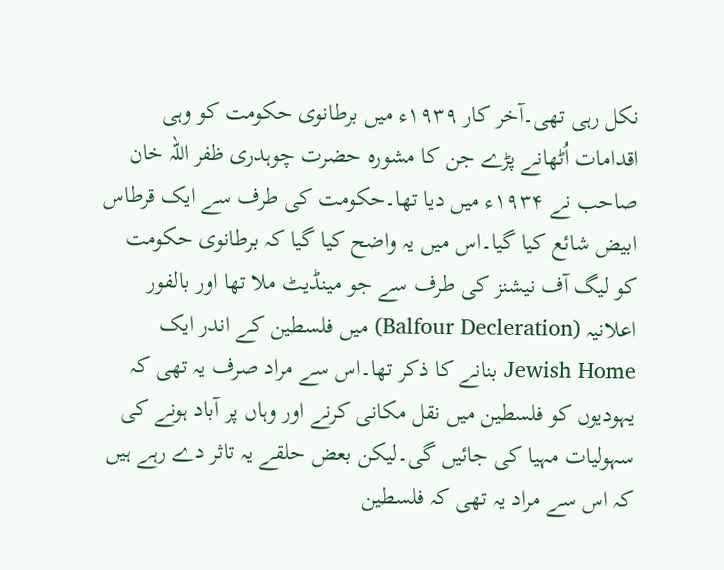نکل رہی تھی۔آخر کار ۱۹۳۹ء میں برطانوی حکومت کو وہی اقدامات اُٹھانے پڑے جن کا مشورہ حضرت چوہدری ظفر اللہ خان صاحب نے ۱۹۳۴ء میں دیا تھا۔حکومت کی طرف سے ایک قرطاس ابیض شائع کیا گیا۔اس میں یہ واضح کیا گیا کہ برطانوی حکومت کو لیگ آف نیشنز کی طرف سے جو مینڈیٹ ملا تھا اور بالفور اعلانیہ (Balfour Decleration) میں فلسطین کے اندر ایک Jewish Home بنانے کا ذکر تھا۔اس سے مراد صرف یہ تھی کہ یہودیوں کو فلسطین میں نقل مکانی کرنے اور وہاں پر آباد ہونے کی سہولیات مہیا کی جائیں گی۔لیکن بعض حلقے یہ تاثر دے رہے ہیں کہ اس سے مراد یہ تھی کہ فلسطین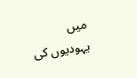میں یہودیوں کی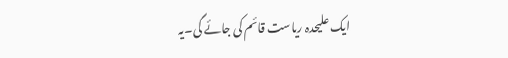ایک علیحدہ ریاست قائم کی جائے گی۔یہ